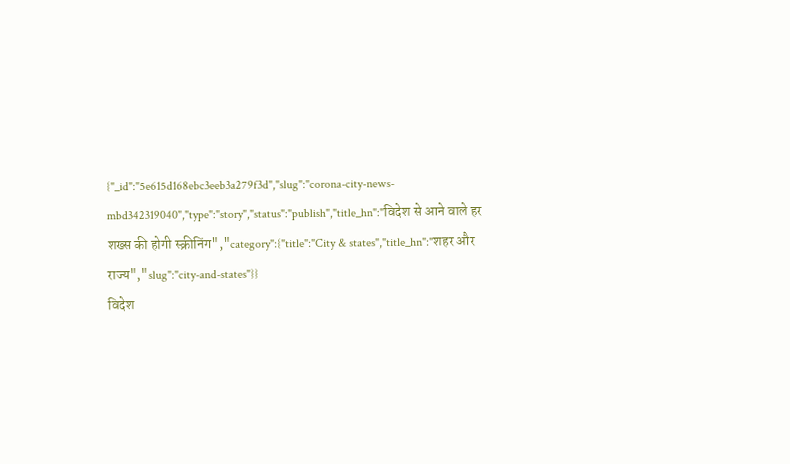{"_id":"5e615d168ebc3eeb3a279f3d","slug":"corona-city-news-mbd342319040","type":"story","status":"publish","title_hn":"विदेश से आने वाले हर शख्स की होगी स्क्रीनिंग","category":{"title":"City & states","title_hn":"शहर और राज्य","slug":"city-and-states"}}
विदेश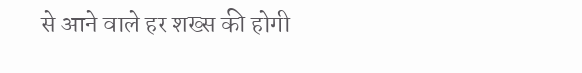से आने वाले हर शख्स की होगी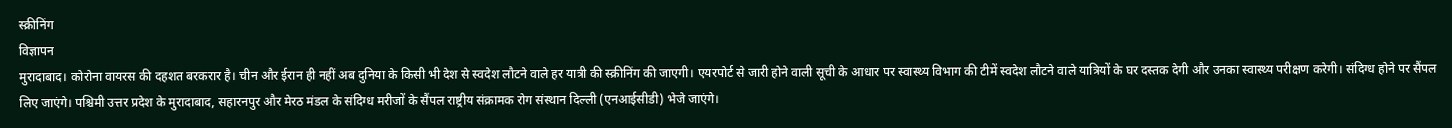स्क्रीनिंग
विज्ञापन
मुरादाबाद। कोरोना वायरस की दहशत बरकरार है। चीन और ईरान ही नहीं अब दुनिया के किसी भी देश से स्वदेश लौटने वाले हर यात्री की स्क्रीनिंग की जाएगी। एयरपोर्ट से जारी होने वाली सूची के आधार पर स्वास्थ्य विभाग की टीमें स्वदेश लौटने वाले यात्रियों के घर दस्तक देगी और उनका स्वास्थ्य परीक्षण करेगी। संदिग्ध होने पर सैंपल लिए जाएंगे। पश्चिमी उत्तर प्रदेश के मुरादाबाद, सहारनपुर और मेरठ मंडल के संदिग्ध मरीजों के सैंपल राष्ट्रीय संक्रामक रोग संस्थान दिल्ली (एनआईसीडी) भेजे जाएंगे।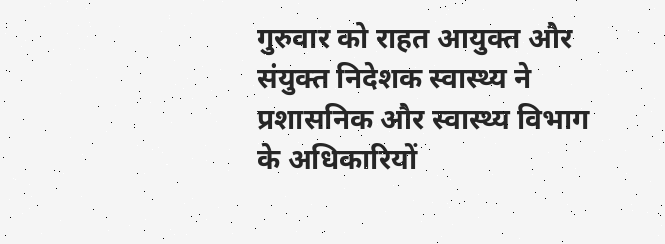गुरुवार को राहत आयुक्त और संयुक्त निदेशक स्वास्थ्य ने प्रशासनिक और स्वास्थ्य विभाग के अधिकारियों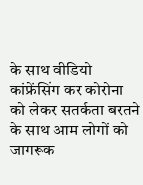के साथ वीडियो कांफ्रेंसिंग कर कोरोना को लेकर सतर्कता बरतने के साथ आम लोगों को जागरूक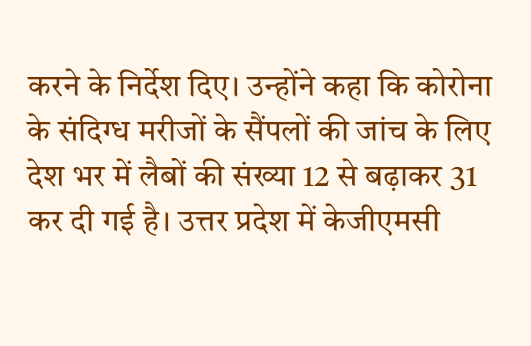करने के निर्देश दिए। उन्होंने कहा कि कोरोना के संदिग्ध मरीजों के सैंपलों की जांच के लिए देश भर में लैबों की संख्या 12 से बढ़ाकर 31 कर दी गई है। उत्तर प्रदेश में केजीएमसी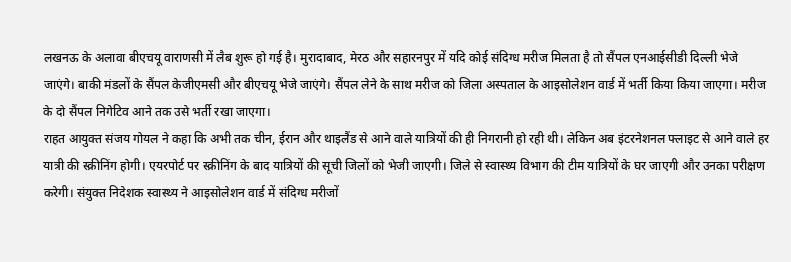लखनऊ के अलावा बीएचयू वाराणसी में लैब शुरू हो गई है। मुरादाबाद, मेरठ और सहारनपुर में यदि कोई संदिग्ध मरीज मिलता है तो सैंपल एनआईसीडी दिल्ली भेजे जाएंगे। बाकी मंडलों के सैंपल केजीएमसी और बीएचयू भेजे जाएंगे। सैंपल लेने के साथ मरीज को जिला अस्पताल के आइसोलेशन वार्ड में भर्ती किया किया जाएगा। मरीज के दो सैंपल निगेटिव आने तक उसे भर्ती रखा जाएगा।
राहत आयुक्त संजय गोयल ने कहा कि अभी तक चीन, ईरान और थाइलैंड से आने वाले यात्रियों की ही निगरानी हो रही थी। लेकिन अब इंटरनेशनल फ्लाइट से आने वाले हर यात्री की स्क्रीनिंग होगी। एयरपोर्ट पर स्क्रीनिंग के बाद यात्रियों की सूची जिलों को भेजी जाएगी। जिले से स्वास्थ्य विभाग की टीम यात्रियों के घर जाएगी और उनका परीक्षण करेगी। संयुक्त निदेशक स्वास्थ्य ने आइसोलेशन वार्ड में संदिग्ध मरीजों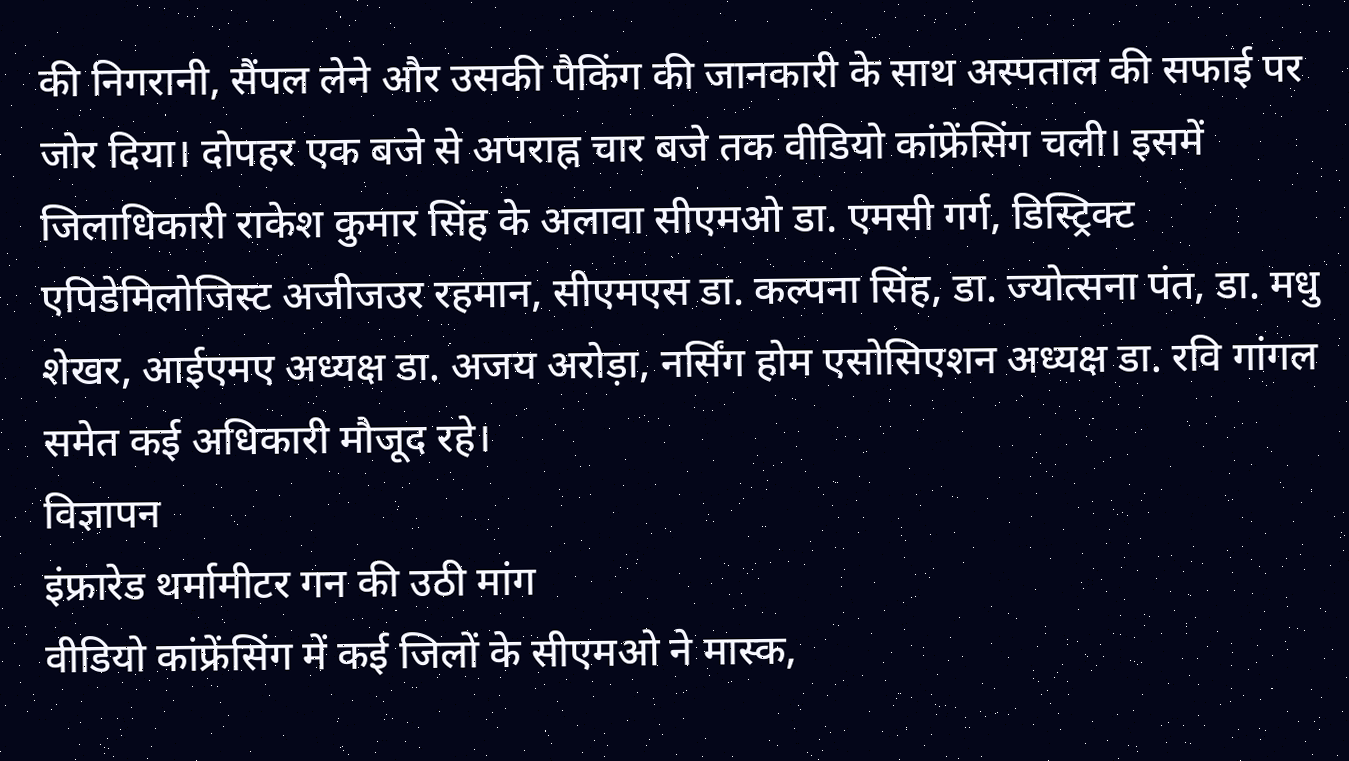की निगरानी, सैंपल लेने और उसकी पैकिंग की जानकारी के साथ अस्पताल की सफाई पर जोर दिया। दोपहर एक बजे से अपराह्न चार बजे तक वीडियो कांफ्रेंसिंग चली। इसमें जिलाधिकारी राकेश कुमार सिंह के अलावा सीएमओ डा. एमसी गर्ग, डिस्ट्रिक्ट एपिडेमिलोजिस्ट अजीजउर रहमान, सीएमएस डा. कल्पना सिंह, डा. ज्योत्सना पंत, डा. मधु शेखर, आईएमए अध्यक्ष डा. अजय अरोड़ा, नर्सिंग होम एसोसिएशन अध्यक्ष डा. रवि गांगल समेत कई अधिकारी मौजूद रहे।
विज्ञापन
इंफ्रारेड थर्मामीटर गन की उठी मांग
वीडियो कांफ्रेंसिंग में कई जिलों के सीएमओ ने मास्क,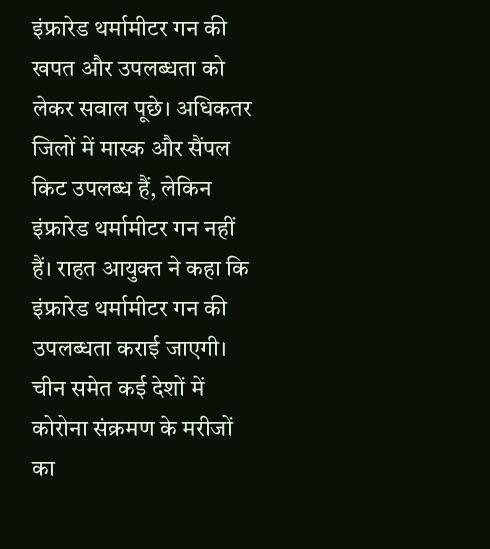इंफ्रारेड थर्मामीटर गन की खपत और उपलब्धता को लेकर सवाल पूछे। अधिकतर जिलों में मास्क और सैंपल किट उपलब्ध हैं, लेकिन इंफ्रारेड थर्मामीटर गन नहीं हैं। राहत आयुक्त ने कहा कि इंफ्रारेड थर्मामीटर गन की उपलब्धता कराई जाएगी। चीन समेत कई देशों में कोरोना संक्रमण के मरीजों का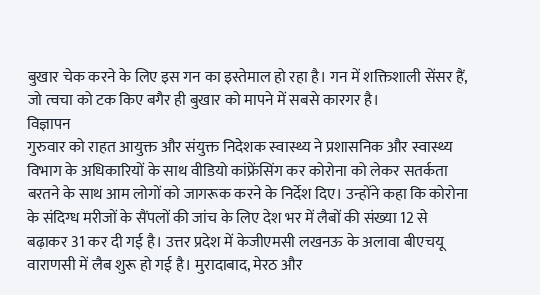बुखार चेक करने के लिए इस गन का इस्तेमाल हो रहा है। गन में शक्तिशाली सेंसर हैं, जो त्वचा को टक किए बगैर ही बुखार को मापने में सबसे कारगर है।
विज्ञापन
गुरुवार को राहत आयुक्त और संयुक्त निदेशक स्वास्थ्य ने प्रशासनिक और स्वास्थ्य विभाग के अधिकारियों के साथ वीडियो कांफ्रेंसिंग कर कोरोना को लेकर सतर्कता बरतने के साथ आम लोगों को जागरूक करने के निर्देश दिए। उन्होंने कहा कि कोरोना के संदिग्ध मरीजों के सैंपलों की जांच के लिए देश भर में लैबों की संख्या 12 से बढ़ाकर 31 कर दी गई है। उत्तर प्रदेश में केजीएमसी लखनऊ के अलावा बीएचयू वाराणसी में लैब शुरू हो गई है। मुरादाबाद, मेरठ और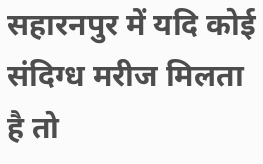सहारनपुर में यदि कोई संदिग्ध मरीज मिलता है तो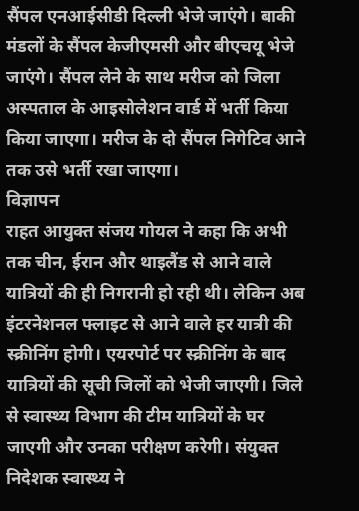सैंपल एनआईसीडी दिल्ली भेजे जाएंगे। बाकी मंडलों के सैंपल केजीएमसी और बीएचयू भेजे जाएंगे। सैंपल लेने के साथ मरीज को जिला अस्पताल के आइसोलेशन वार्ड में भर्ती किया किया जाएगा। मरीज के दो सैंपल निगेटिव आने तक उसे भर्ती रखा जाएगा।
विज्ञापन
राहत आयुक्त संजय गोयल ने कहा कि अभी तक चीन, ईरान और थाइलैंड से आने वाले यात्रियों की ही निगरानी हो रही थी। लेकिन अब इंटरनेशनल फ्लाइट से आने वाले हर यात्री की स्क्रीनिंग होगी। एयरपोर्ट पर स्क्रीनिंग के बाद यात्रियों की सूची जिलों को भेजी जाएगी। जिले से स्वास्थ्य विभाग की टीम यात्रियों के घर जाएगी और उनका परीक्षण करेगी। संयुक्त निदेशक स्वास्थ्य ने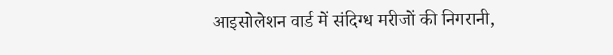आइसोलेशन वार्ड में संदिग्ध मरीजों की निगरानी,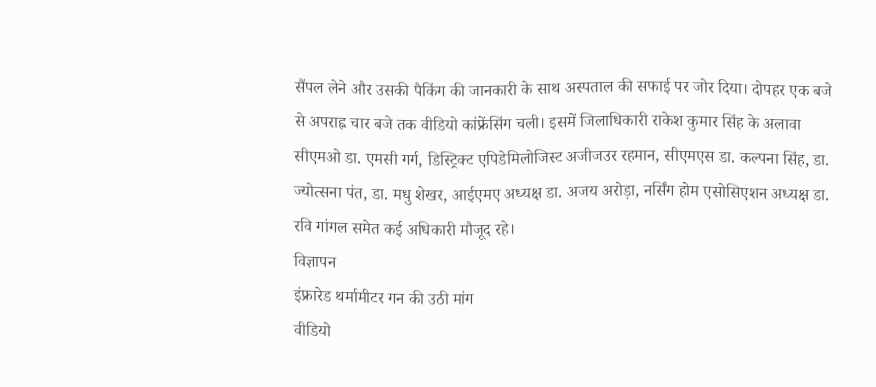सैंपल लेने और उसकी पैकिंग की जानकारी के साथ अस्पताल की सफाई पर जोर दिया। दोपहर एक बजे से अपराह्न चार बजे तक वीडियो कांफ्रेंसिंग चली। इसमें जिलाधिकारी राकेश कुमार सिंह के अलावा सीएमओ डा. एमसी गर्ग, डिस्ट्रिक्ट एपिडेमिलोजिस्ट अजीजउर रहमान, सीएमएस डा. कल्पना सिंह, डा. ज्योत्सना पंत, डा. मधु शेखर, आईएमए अध्यक्ष डा. अजय अरोड़ा, नर्सिंग होम एसोसिएशन अध्यक्ष डा. रवि गांगल समेत कई अधिकारी मौजूद रहे।
विज्ञापन
इंफ्रारेड थर्मामीटर गन की उठी मांग
वीडियो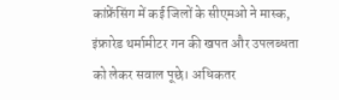कांफ्रेंसिंग में कई जिलों के सीएमओ ने मास्क, इंफ्रारेड थर्मामीटर गन की खपत और उपलब्धता को लेकर सवाल पूछे। अधिकतर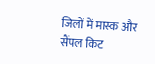जिलों में मास्क और सैंपल किट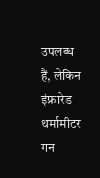उपलब्ध हैं, लेकिन इंफ्रारेड थर्मामीटर गन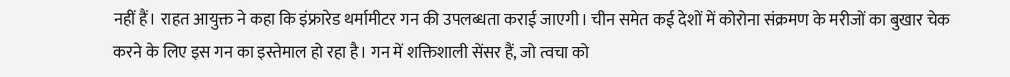नहीं हैं। राहत आयुक्त ने कहा कि इंफ्रारेड थर्मामीटर गन की उपलब्धता कराई जाएगी। चीन समेत कई देशों में कोरोना संक्रमण के मरीजों का बुखार चेक करने के लिए इस गन का इस्तेमाल हो रहा है। गन में शक्तिशाली सेंसर हैं, जो त्वचा को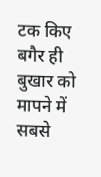टक किए बगैर ही बुखार को मापने में सबसे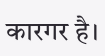कारगर है।